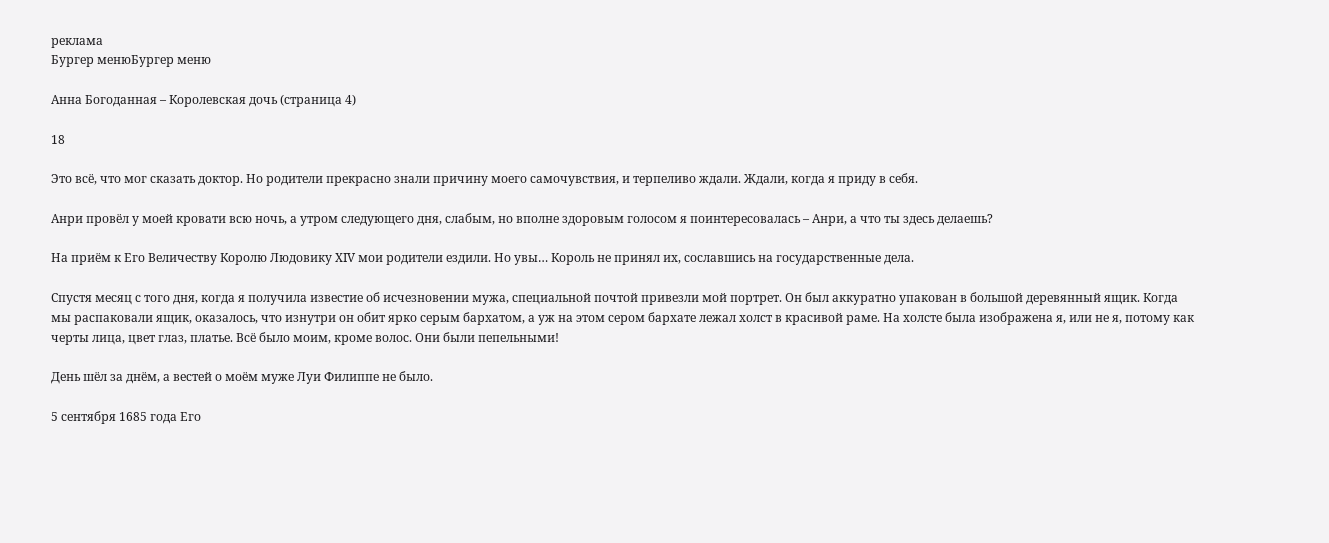реклама
Бургер менюБургер меню

Анна Богоданная – Королевская дочь (страница 4)

18

Это всё, что мог сказать доктор. Но родители прекрасно знали причину моего самочувствия, и терпеливо ждали. Ждали, когда я приду в себя.

Анри провёл у моей кровати всю ночь, а утром следующего дня, слабым, но вполне здоровым голосом я поинтересовалась – Анри, а что ты здесь делаешь?

На приём к Его Величеству Королю Людовику ХIV мои родители ездили. Но увы… Король не принял их, сославшись на государственные дела.

Спустя месяц с того дня, когда я получила известие об исчезновении мужа, специальной почтой привезли мой портрет. Он был аккуратно упакован в большой деревянный ящик. Когда мы распаковали ящик, оказалось, что изнутри он обит ярко серым бархатом, а уж на этом сером бархате лежал холст в красивой раме. На холсте была изображена я, или не я, потому как черты лица, цвет глаз, платье. Всё было моим, кроме волос. Они были пепельными!

День шёл за днём, а вестей о моём муже Луи Филиппе не было.

5 сентября 1685 года Его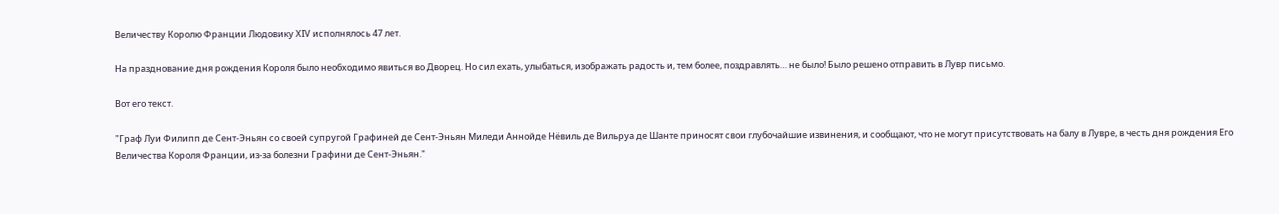Величеству Королю Франции Людовику ХIV исполнялось 47 лет.

На празднование дня рождения Короля было необходимо явиться во Дворец. Но сил ехать, улыбаться, изображать радость и, тем более, поздравлять… не было! Было решено отправить в Лувр письмо.

Вот его текст.

"Граф Луи Филипп де Сент-Эньян со своей супругой Графиней де Сент-Эньян Миледи Аннойде Нёвиль де Вильруа де Шанте приносят свои глубочайшие извинения, и сообщают, что не могут присутствовать на балу в Лувре, в честь дня рождения Его Величества Короля Франции, из-за болезни Графини де Сент-Эньян."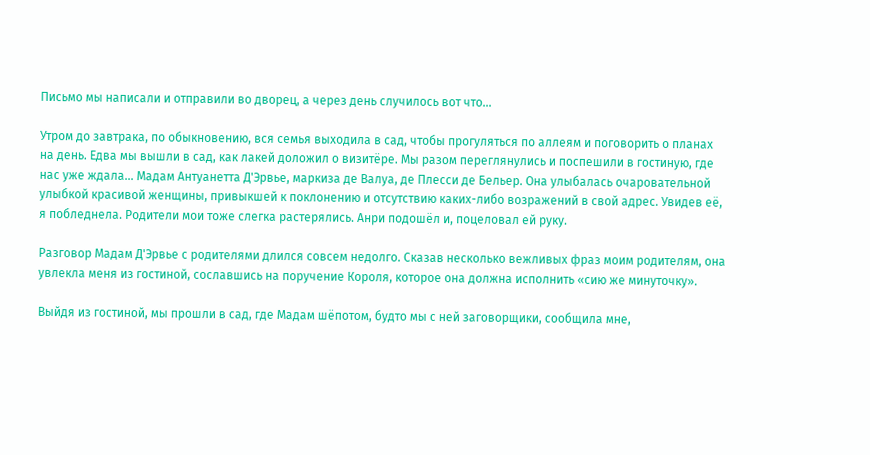Письмо мы написали и отправили во дворец, а через день случилось вот что…

Утром до завтрака, по обыкновению, вся семья выходила в сад, чтобы прогуляться по аллеям и поговорить о планах на день. Едва мы вышли в сад, как лакей доложил о визитёре. Мы разом переглянулись и поспешили в гостиную, где нас уже ждала… Мадам Антуанетта Д'Эрвье, маркиза де Валуа, де Плесси де Бельер. Она улыбалась очаровательной улыбкой красивой женщины, привыкшей к поклонению и отсутствию каких-либо возражений в свой адрес. Увидев её, я побледнела. Родители мои тоже слегка растерялись. Анри подошёл и, поцеловал ей руку.

Разговор Мадам Д'Эрвье с родителями длился совсем недолго. Сказав несколько вежливых фраз моим родителям, она увлекла меня из гостиной, сославшись на поручение Короля, которое она должна исполнить «сию же минуточку».

Выйдя из гостиной, мы прошли в сад, где Мадам шёпотом, будто мы с ней заговорщики, сообщила мне,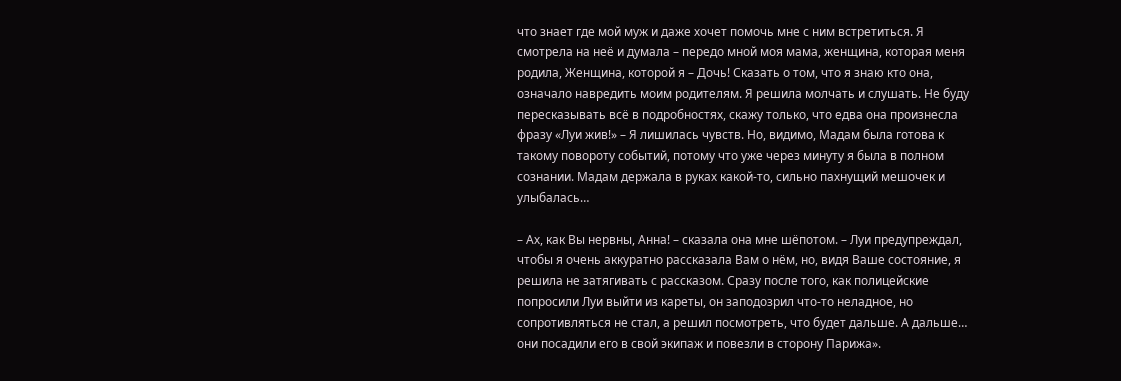что знает где мой муж и даже хочет помочь мне с ним встретиться. Я смотрела на неё и думала – передо мной моя мама, женщина, которая меня родила, Женщина, которой я – Дочь! Сказать о том, что я знаю кто она, означало навредить моим родителям. Я решила молчать и слушать. Не буду пересказывать всё в подробностях, скажу только, что едва она произнесла фразу «Луи жив!» – Я лишилась чувств. Но, видимо, Мадам была готова к такому повороту событий, потому что уже через минуту я была в полном сознании. Мадам держала в руках какой-то, сильно пахнущий мешочек и улыбалась…

– Ах, как Вы нервны, Анна! – сказала она мне шёпотом. – Луи предупреждал, чтобы я очень аккуратно рассказала Вам о нём, но, видя Ваше состояние, я решила не затягивать с рассказом. Сразу после того, как полицейские попросили Луи выйти из кареты, он заподозрил что-то неладное, но сопротивляться не стал, а решил посмотреть, что будет дальше. А дальше… они посадили его в свой экипаж и повезли в сторону Парижа».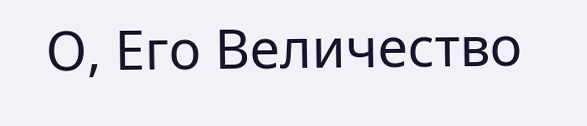О, Его Величество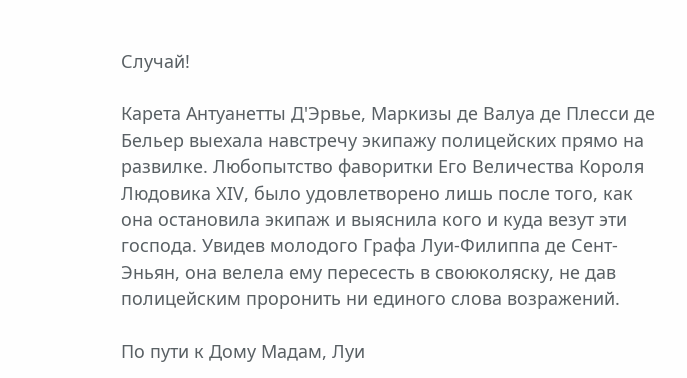Случай!

Карета Антуанетты Д'Эрвье, Маркизы де Валуа де Плесси де Бельер выехала навстречу экипажу полицейских прямо на развилке. Любопытство фаворитки Его Величества Короля Людовика ХIV, было удовлетворено лишь после того, как она остановила экипаж и выяснила кого и куда везут эти господа. Увидев молодого Графа Луи-Филиппа де Сент-Эньян, она велела ему пересесть в своюколяску, не дав полицейским проронить ни единого слова возражений.

По пути к Дому Мадам, Луи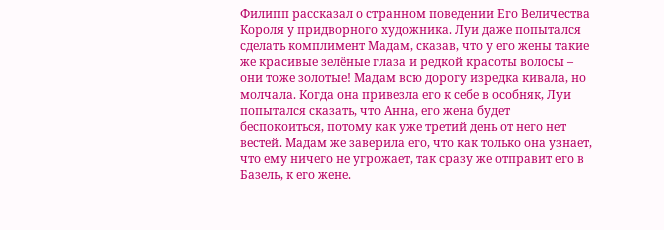Филипп рассказал о странном поведении Его Величества Короля у придворного художника. Луи даже попытался сделать комплимент Мадам, сказав, что у его жены такие же красивые зелёные глаза и редкой красоты волосы – они тоже золотые! Мадам всю дорогу изредка кивала, но молчала. Когда она привезла его к себе в особняк, Луи попытался сказать, что Анна, его жена будет беспокоиться, потому как уже третий день от него нет вестей. Мадам же заверила его, что как только она узнает, что ему ничего не угрожает, так сразу же отправит его в Базель, к его жене.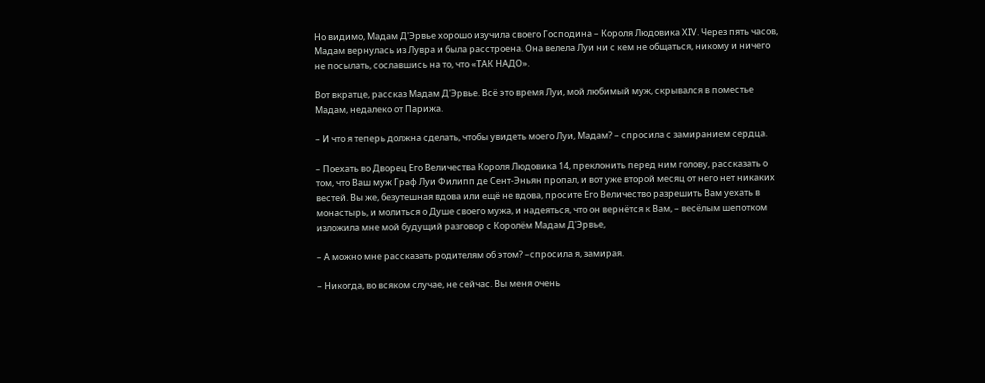Но видимо, Мадам Д'Эрвье хорошо изучила своего Господина – Короля Людовика ХIV. Через пять часов, Мадам вернулась из Лувра и была расстроена. Она велела Луи ни с кем не общаться, никому и ничего не посылать, сославшись на то, что «ТАК НАДО».

Вот вкратце, рассказ Мадам Д'Эрвье. Всё это время Луи, мой любимый муж, скрывался в поместье Мадам, недалеко от Парижа.

– И что я теперь должна сделать, чтобы увидеть моего Луи, Мадам? – спросила с замиранием сердца.

– Поехать во Дворец Его Величества Короля Людовика 14, преклонить перед ним голову, рассказать о том, что Ваш муж Граф Луи Филипп де Сент-Эньян пропал, и вот уже второй месяц от него нет никаких вестей. Вы же, безутешная вдова или ещё не вдова, просите Его Величество разрешить Вам уехать в монастырь, и молиться о Душе своего мужа, и надеяться, что он вернётся к Вам, – весёлым шепотком изложила мне мой будущий разговор с Королём Мадам Д'Эрвье,

– А можно мне рассказать родителям об этом? –спросила я, замирая.

– Никогда, во всяком случае, не сейчас. Вы меня очень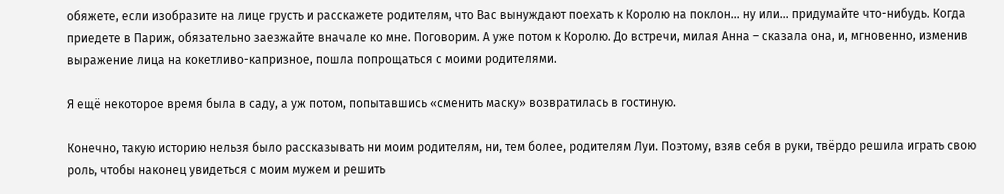обяжете, если изобразите на лице грусть и расскажете родителям, что Вас вынуждают поехать к Королю на поклон… ну или… придумайте что-нибудь. Когда приедете в Париж, обязательно заезжайте вначале ко мне. Поговорим. А уже потом к Королю. До встречи, милая Анна – сказала она, и, мгновенно, изменив выражение лица на кокетливо-капризное, пошла попрощаться с моими родителями.

Я ещё некоторое время была в саду, а уж потом, попытавшись «сменить маску» возвратилась в гостиную.

Конечно, такую историю нельзя было рассказывать ни моим родителям, ни, тем более, родителям Луи. Поэтому, взяв себя в руки, твёрдо решила играть свою роль, чтобы наконец увидеться с моим мужем и решить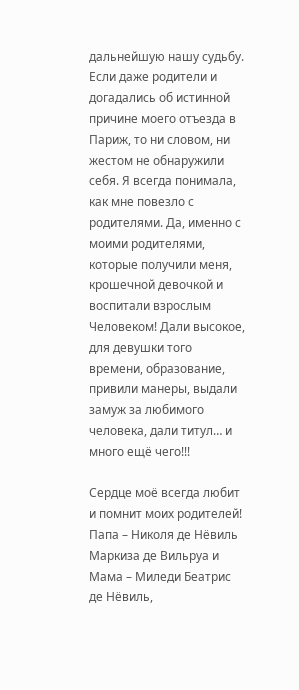дальнейшую нашу судьбу. Если даже родители и догадались об истинной причине моего отъезда в Париж, то ни словом, ни жестом не обнаружили себя. Я всегда понимала, как мне повезло с родителями. Да, именно с моими родителями, которые получили меня, крошечной девочкой и воспитали взрослым Человеком! Дали высокое, для девушки того времени, образование, привили манеры, выдали замуж за любимого человека, дали титул… и много ещё чего!!!

Сердце моё всегда любит и помнит моих родителей! Папа – Николя де Нёвиль Маркиза де Вильруа и Мама – Миледи Беатрис де Нёвиль,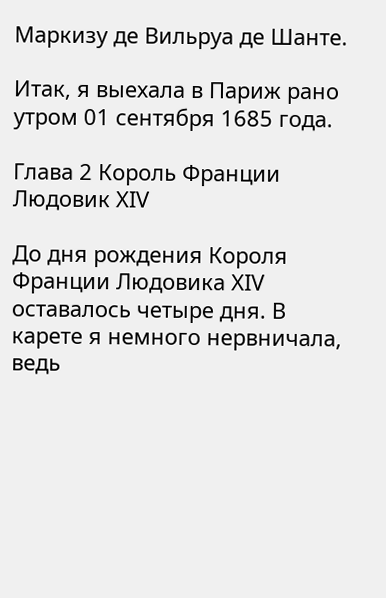Маркизу де Вильруа де Шанте.

Итак, я выехала в Париж рано утром 01 сентября 1685 года.

Глава 2 Король Франции Людовик ХIV

До дня рождения Короля Франции Людовика ХIV оставалось четыре дня. В карете я немного нервничала, ведь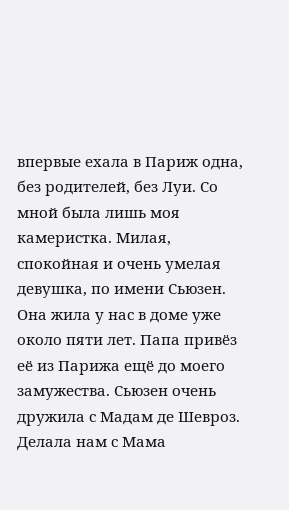впервые ехала в Париж одна, без родителей, без Луи. Со мной была лишь моя камеристка. Милая, спокойная и очень умелая девушка, по имени Сьюзен. Она жила у нас в доме уже около пяти лет. Папа привёз её из Парижа ещё до моего замужества. Сьюзен очень дружила с Мадам де Шевроз. Делала нам с Мама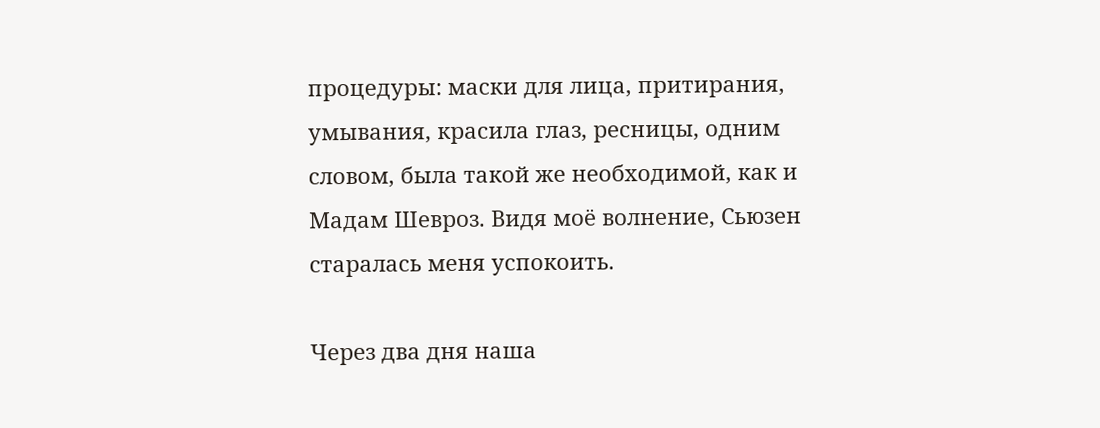процедуры: маски для лица, притирания, умывания, красила глаз, ресницы, одним словом, была такой же необходимой, как и Мадам Шевроз. Видя моё волнение, Сьюзен старалась меня успокоить.

Через два дня наша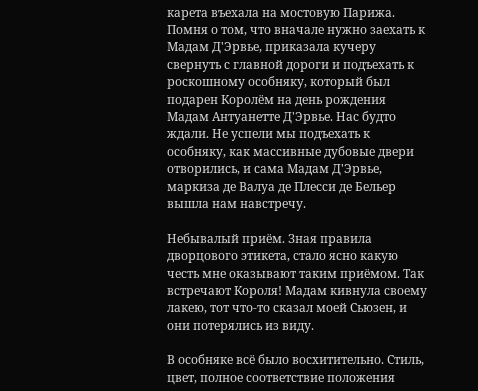карета въехала на мостовую Парижа. Помня о том, что вначале нужно заехать к Мадам Д'Эрвье, приказала кучеру свернуть с главной дороги и подъехать к роскошному особняку, который был подарен Королём на день рождения Мадам Антуанетте Д'Эрвье. Нас будто ждали. Не успели мы подъехать к особняку, как массивные дубовые двери отворились, и сама Мадам Д'Эрвье, маркиза де Валуа де Плесси де Бельер вышла нам навстречу.

Небывалый приём. Зная правила дворцового этикета, стало ясно какую честь мне оказывают таким приёмом. Так встречают Короля! Мадам кивнула своему лакею, тот что-то сказал моей Сьюзен, и они потерялись из виду.

В особняке всё было восхитительно. Стиль, цвет, полное соответствие положения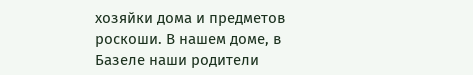хозяйки дома и предметов роскоши. В нашем доме, в Базеле наши родители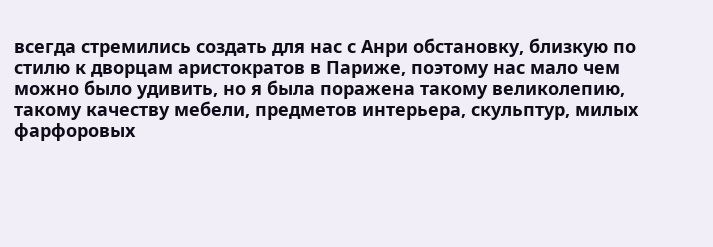всегда стремились создать для нас с Анри обстановку, близкую по стилю к дворцам аристократов в Париже, поэтому нас мало чем можно было удивить, но я была поражена такому великолепию, такому качеству мебели, предметов интерьера, скульптур, милых фарфоровых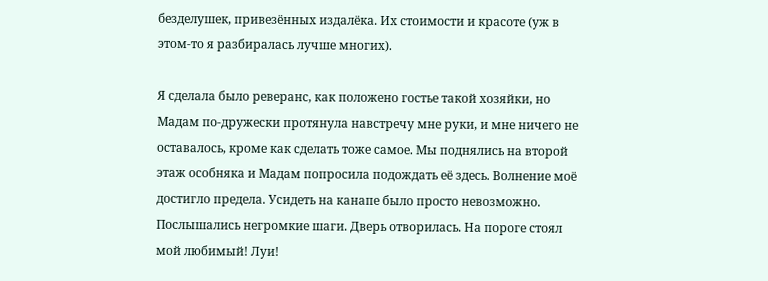безделушек, привезённых издалёка. Их стоимости и красоте (уж в этом-то я разбиралась лучше многих).

Я сделала было реверанс, как положено гостье такой хозяйки, но Мадам по-дружески протянула навстречу мне руки, и мне ничего не оставалось, кроме как сделать тоже самое. Мы поднялись на второй этаж особняка и Мадам попросила подождать её здесь. Волнение моё достигло предела. Усидеть на канапе было просто невозможно. Послышались негромкие шаги. Дверь отворилась. На пороге стоял мой любимый! Луи!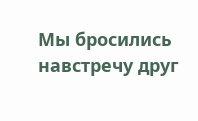Мы бросились навстречу друг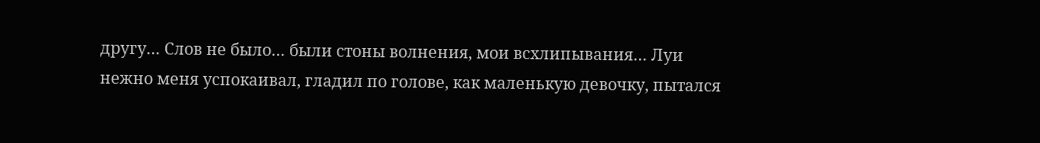другу… Слов не было… были стоны волнения, мои всхлипывания… Луи нежно меня успокаивал, гладил по голове, как маленькую девочку, пытался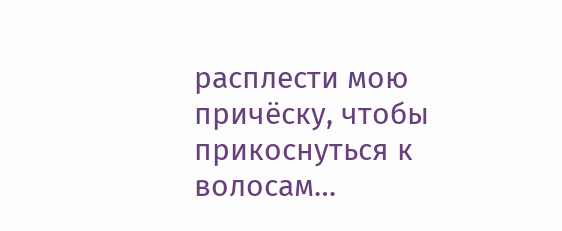расплести мою причёску, чтобы прикоснуться к волосам…